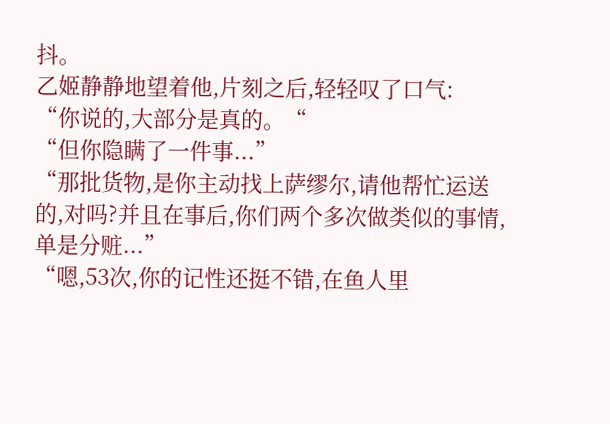抖。
乙姬静静地望着他,片刻之后,轻轻叹了口气:
“你说的,大部分是真的。“
“但你隐瞒了一件事...”
“那批货物,是你主动找上萨缪尔,请他帮忙运送的,对吗?并且在事后,你们两个多次做类似的事情,单是分赃...”
“嗯,53次,你的记性还挺不错,在鱼人里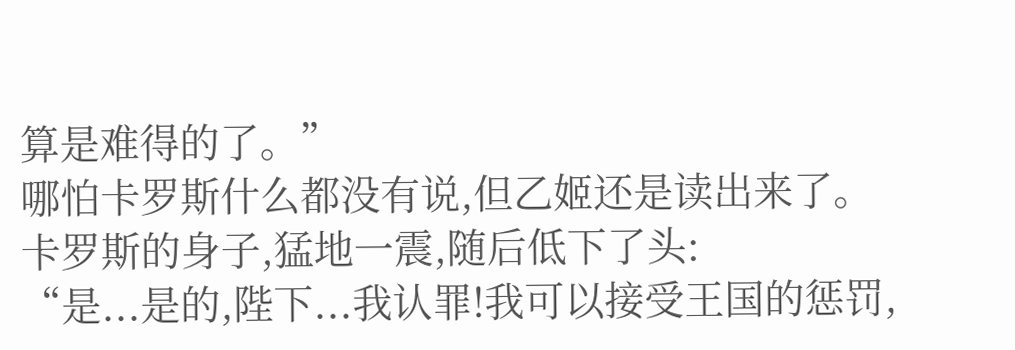算是难得的了。”
哪怕卡罗斯什么都没有说,但乙姬还是读出来了。
卡罗斯的身子,猛地一震,随后低下了头:
“是...是的,陛下...我认罪!我可以接受王国的惩罚,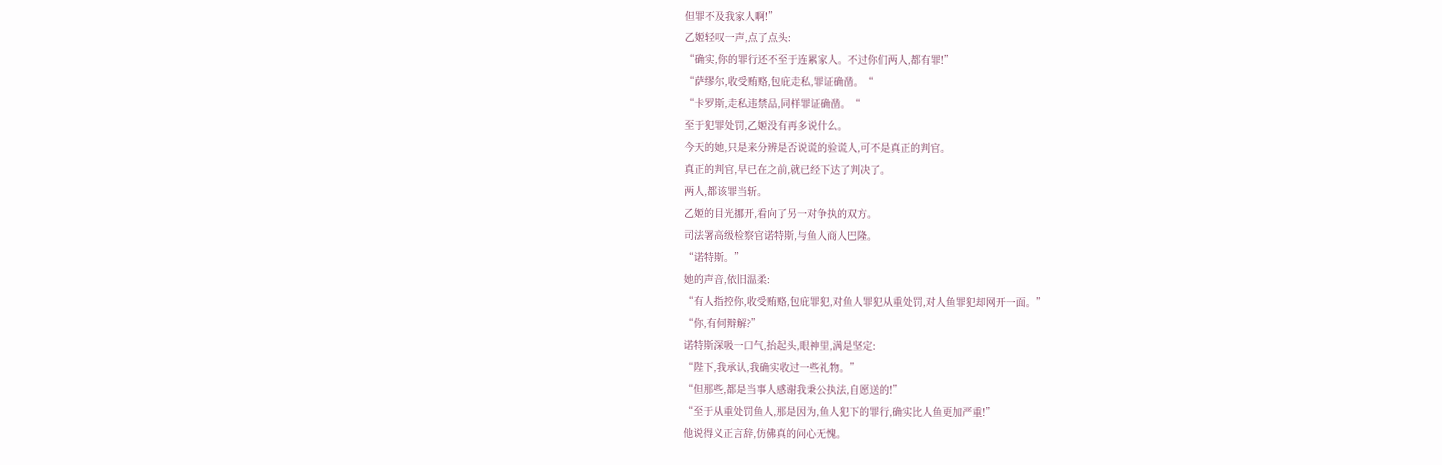但罪不及我家人啊!”
乙姬轻叹一声,点了点头:
“确实,你的罪行还不至于连累家人。不过你们两人,都有罪!”
“萨缪尔,收受贿赂,包庇走私,罪证确凿。“
“卡罗斯,走私违禁品,同样罪证确凿。“
至于犯罪处罚,乙姬没有再多说什么。
今天的她,只是来分辨是否说谎的验谎人,可不是真正的判官。
真正的判官,早已在之前,就已经下达了判决了。
两人,都该罪当斩。
乙姬的目光挪开,看向了另一对争执的双方。
司法署高级检察官诺特斯,与鱼人商人巴隆。
“诺特斯。”
她的声音,依旧温柔:
“有人指控你,收受贿赂,包庇罪犯,对鱼人罪犯从重处罚,对人鱼罪犯却网开一面。”
“你,有何辩解?”
诺特斯深吸一口气,抬起头,眼神里,满是坚定:
“陛下,我承认,我确实收过一些礼物。”
“但那些,都是当事人感谢我秉公执法,自愿送的!”
“至于从重处罚鱼人,那是因为,鱼人犯下的罪行,确实比人鱼更加严重!”
他说得义正言辞,仿佛真的问心无愧。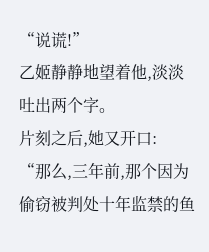“说谎!”
乙姬静静地望着他,淡淡吐出两个字。
片刻之后,她又开口:
“那么,三年前,那个因为偷窃被判处十年监禁的鱼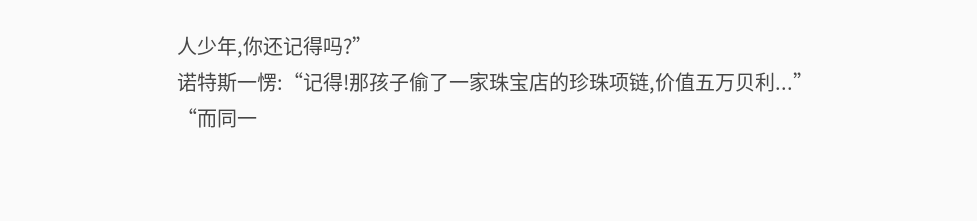人少年,你还记得吗?”
诺特斯一愣:“记得!那孩子偷了一家珠宝店的珍珠项链,价值五万贝利...”
“而同一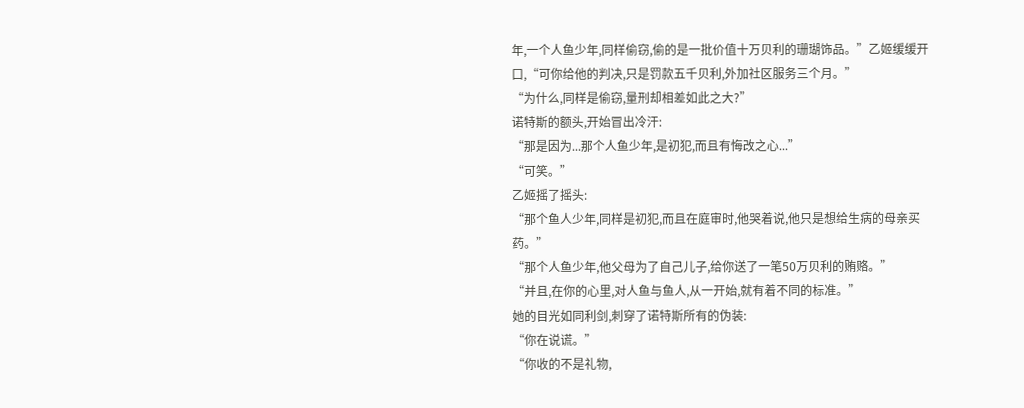年,一个人鱼少年,同样偷窃,偷的是一批价值十万贝利的珊瑚饰品。”乙姬缓缓开口,“可你给他的判决,只是罚款五千贝利,外加社区服务三个月。”
“为什么,同样是偷窃,量刑却相差如此之大?”
诺特斯的额头,开始冒出冷汗:
“那是因为...那个人鱼少年,是初犯,而且有悔改之心...”
“可笑。”
乙姬摇了摇头:
“那个鱼人少年,同样是初犯,而且在庭审时,他哭着说,他只是想给生病的母亲买药。”
“那个人鱼少年,他父母为了自己儿子,给你送了一笔50万贝利的贿赂。”
“并且,在你的心里,对人鱼与鱼人,从一开始,就有着不同的标准。”
她的目光如同利剑,刺穿了诺特斯所有的伪装:
“你在说谎。”
“你收的不是礼物,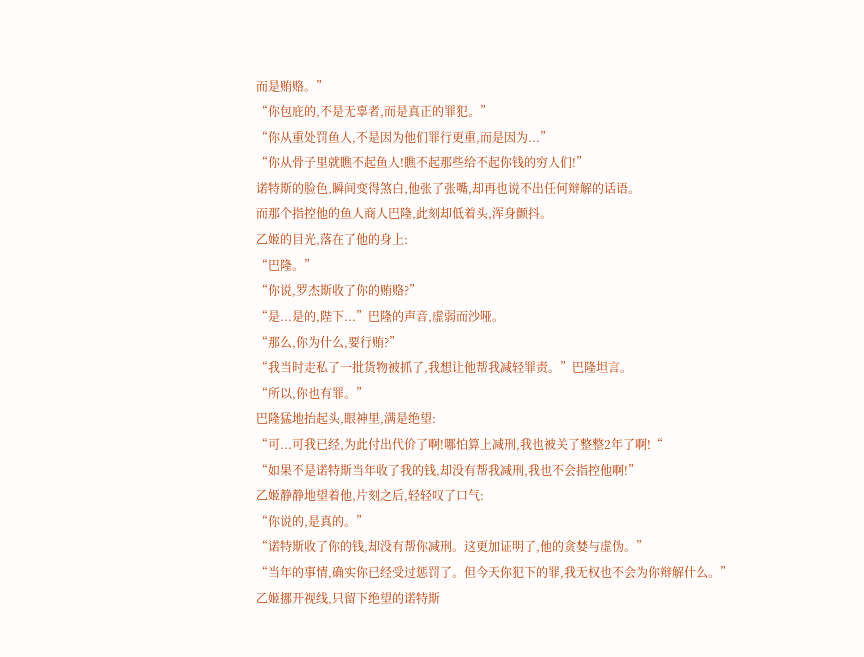而是贿赂。”
“你包庇的,不是无辜者,而是真正的罪犯。”
“你从重处罚鱼人,不是因为他们罪行更重,而是因为...”
“你从骨子里就瞧不起鱼人!瞧不起那些给不起你钱的穷人们!”
诺特斯的脸色,瞬间变得煞白,他张了张嘴,却再也说不出任何辩解的话语。
而那个指控他的鱼人商人巴隆,此刻却低着头,浑身颤抖。
乙姬的目光,落在了他的身上:
“巴隆。”
“你说,罗杰斯收了你的贿赂?”
“是...是的,陛下...”巴隆的声音,虚弱而沙哑。
“那么,你为什么,要行贿?”
“我当时走私了一批货物被抓了,我想让他帮我减轻罪责。”巴隆坦言。
“所以,你也有罪。”
巴隆猛地抬起头,眼神里,满是绝望:
“可...可我已经,为此付出代价了啊!哪怕算上减刑,我也被关了整整2年了啊!“
“如果不是诺特斯当年收了我的钱,却没有帮我减刑,我也不会指控他啊!”
乙姬静静地望着他,片刻之后,轻轻叹了口气:
“你说的,是真的。”
“诺特斯收了你的钱,却没有帮你减刑。这更加证明了,他的贪婪与虚伪。”
“当年的事情,确实你已经受过惩罚了。但今天你犯下的罪,我无权也不会为你辩解什么。”
乙姬挪开视线,只留下绝望的诺特斯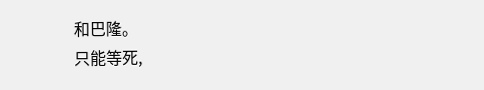和巴隆。
只能等死,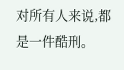对所有人来说,都是一件酷刑。